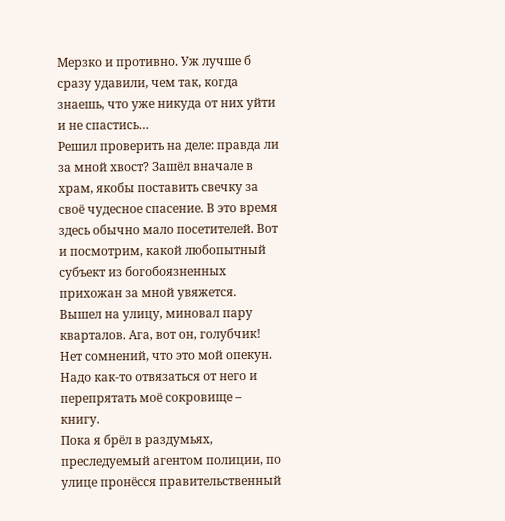Мерзко и противно. Уж лучше б сразу удавили, чем так, когда знаешь, что уже никуда от них уйти и не спастись…
Решил проверить на деле: правда ли за мной хвост? Зашёл вначале в храм, якобы поставить свечку за своё чудесное спасение. В это время здесь обычно мало посетителей. Вот и посмотрим, какой любопытный субъект из богобоязненных прихожан за мной увяжется.
Вышел на улицу, миновал пару кварталов. Ага, вот он, голубчик! Нет сомнений, что это мой опекун. Надо как-то отвязаться от него и перепрятать моё сокровище – книгу.
Пока я брёл в раздумьях, преследуемый агентом полиции, по улице пронёсся правительственный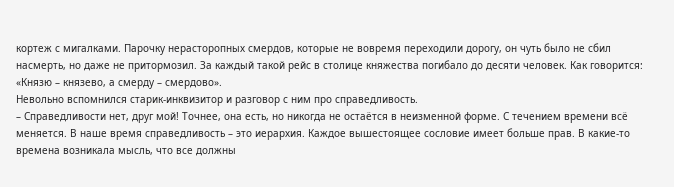кортеж с мигалками. Парочку нерасторопных смердов, которые не вовремя переходили дорогу, он чуть было не сбил насмерть, но даже не притормозил. За каждый такой рейс в столице княжества погибало до десяти человек. Как говорится: «Князю – князево, а смерду – смердово».
Невольно вспомнился старик-инквизитор и разговор с ним про справедливость.
– Справедливости нет, друг мой! Точнее, она есть, но никогда не остаётся в неизменной форме. С течением времени всё меняется. В наше время справедливость – это иерархия. Каждое вышестоящее сословие имеет больше прав. В какие-то времена возникала мысль, что все должны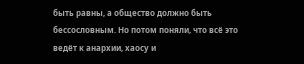быть равны, а общество должно быть бессословным. Но потом поняли, что всё это ведёт к анархии, хаосу и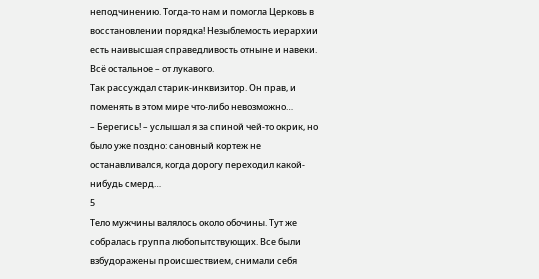неподчинению. Тогда-то нам и помогла Церковь в восстановлении порядка! Незыблемость иерархии есть наивысшая справедливость отныне и навеки. Всё остальное – от лукавого.
Так рассуждал старик-инквизитор. Он прав, и поменять в этом мире что-либо невозможно…
– Берегись! – услышал я за спиной чей-то окрик, но было уже поздно: сановный кортеж не останавливался, когда дорогу переходил какой-нибудь смерд…
5
Тело мужчины валялось около обочины. Тут же собралась группа любопытствующих. Все были взбудоражены происшествием, снимали себя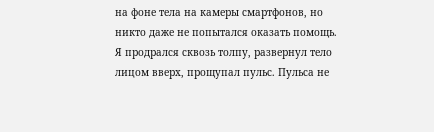на фоне тела на камеры смартфонов, но никто даже не попытался оказать помощь. Я продрался сквозь толпу, развернул тело лицом вверх, прощупал пульс. Пульса не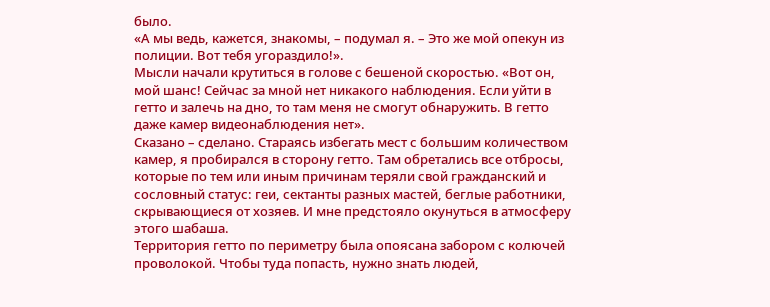было.
«А мы ведь, кажется, знакомы, – подумал я. – Это же мой опекун из полиции. Вот тебя угораздило!».
Мысли начали крутиться в голове с бешеной скоростью. «Вот он, мой шанс! Сейчас за мной нет никакого наблюдения. Если уйти в гетто и залечь на дно, то там меня не смогут обнаружить. В гетто даже камер видеонаблюдения нет».
Сказано – сделано. Стараясь избегать мест с большим количеством камер, я пробирался в сторону гетто. Там обретались все отбросы, которые по тем или иным причинам теряли свой гражданский и сословный статус: геи, сектанты разных мастей, беглые работники, скрывающиеся от хозяев. И мне предстояло окунуться в атмосферу этого шабаша.
Территория гетто по периметру была опоясана забором с колючей проволокой. Чтобы туда попасть, нужно знать людей,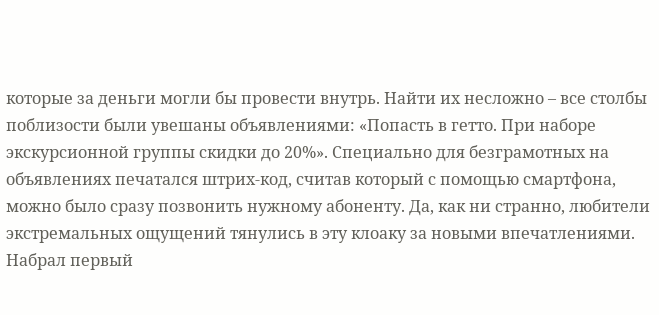которые за деньги могли бы провести внутрь. Найти их несложно – все столбы поблизости были увешаны объявлениями: «Попасть в гетто. При наборе экскурсионной группы скидки до 20%». Специально для безграмотных на объявлениях печатался штрих-код, считав который с помощью смартфона, можно было сразу позвонить нужному абоненту. Да, как ни странно, любители экстремальных ощущений тянулись в эту клоаку за новыми впечатлениями.
Набрал первый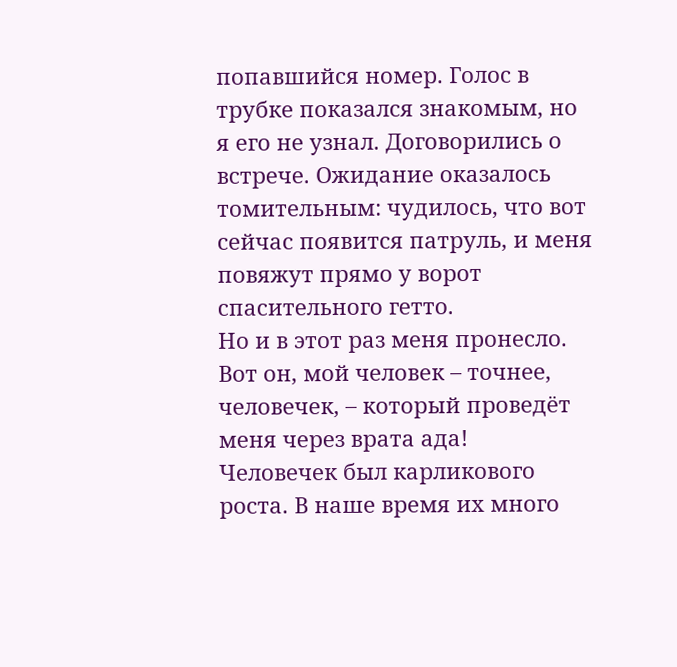попавшийся номер. Голос в трубке показался знакомым, но я его не узнал. Договорились о встрече. Ожидание оказалось томительным: чудилось, что вот сейчас появится патруль, и меня повяжут прямо у ворот спасительного гетто.
Но и в этот раз меня пронесло. Вот он, мой человек – точнее, человечек, – который проведёт меня через врата ада!
Человечек был карликового роста. В наше время их много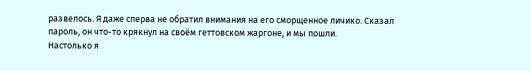развелось. Я даже сперва не обратил внимания на его сморщенное личико. Сказал пароль, он что-то крякнул на своём геттовском жаргоне, и мы пошли.
Настолько я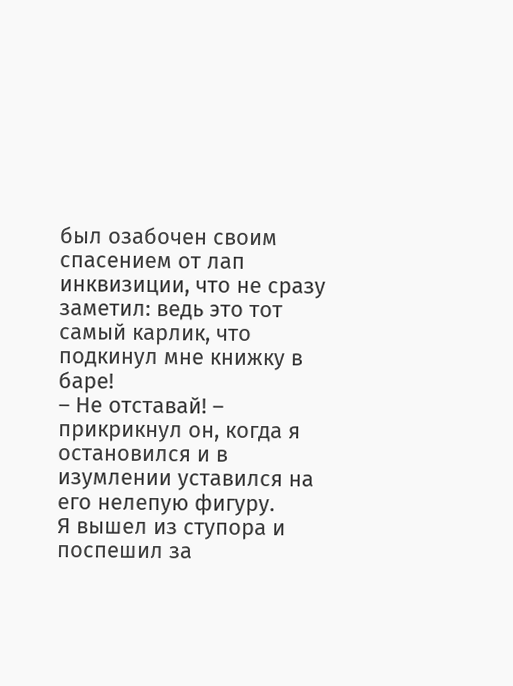был озабочен своим спасением от лап инквизиции, что не сразу заметил: ведь это тот самый карлик, что подкинул мне книжку в баре!
– Не отставай! – прикрикнул он, когда я остановился и в изумлении уставился на его нелепую фигуру.
Я вышел из ступора и поспешил за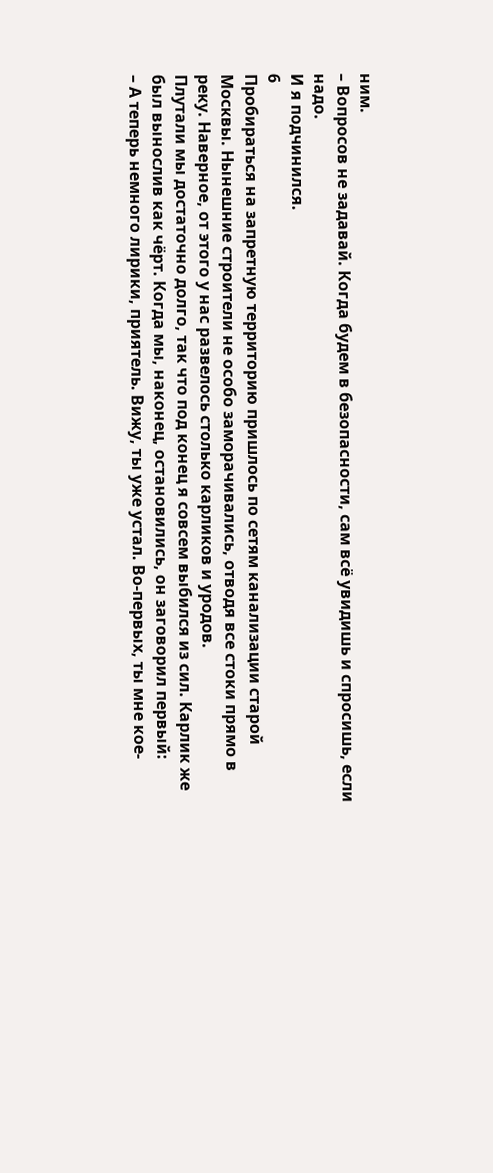ним.
– Вопросов не задавай. Когда будем в безопасности, сам всё увидишь и спросишь, если надо.
И я подчинился.
6
Пробираться на запретную территорию пришлось по сетям канализации старой Москвы. Нынешние строители не особо заморачивались, отводя все стоки прямо в реку. Наверное, от этого у нас развелось столько карликов и уродов.
Плутали мы достаточно долго, так что под конец я совсем выбился из сил. Карлик же был вынослив как чёрт. Когда мы, наконец, остановились, он заговорил первый:
– А теперь немного лирики, приятель. Вижу, ты уже устал. Во-первых, ты мне кое-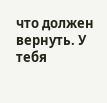что должен вернуть. У тебя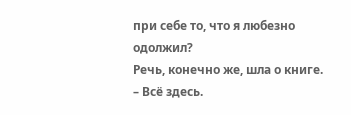при себе то, что я любезно одолжил?
Речь, конечно же, шла о книге.
– Всё здесь.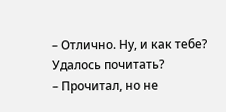– Отлично. Ну, и как тебе? Удалось почитать?
– Прочитал, но не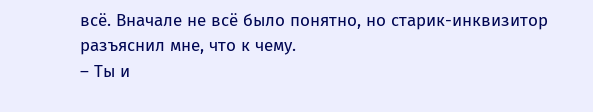всё. Вначале не всё было понятно, но старик-инквизитор разъяснил мне, что к чему.
– Ты и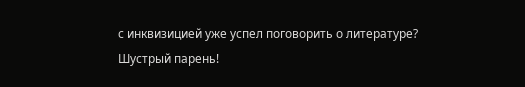с инквизицией уже успел поговорить о литературе? Шустрый парень!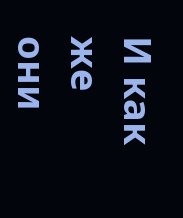И как же они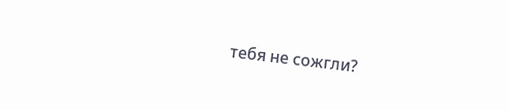тебя не сожгли?